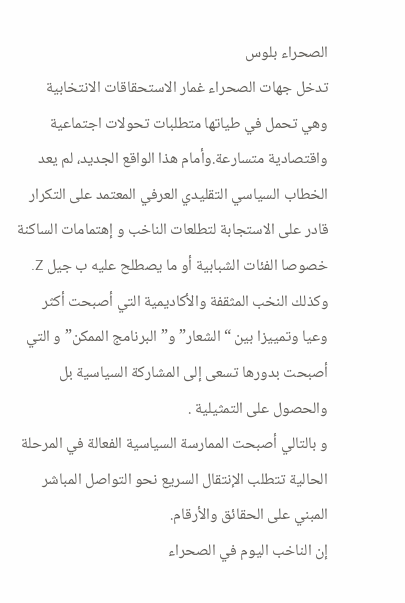الصحراء بلوس
تدخل جهات الصحراء غمار الاستحقاقات الانتخابية وهي تحمل في طياتها متطلبات تحولات اجتماعية واقتصادية متسارعة.وأمام هذا الواقع الجديد، لم يعد الخطاب السياسي التقليدي العرفي المعتمد على التكرار قادر على الاستجابة لتطلعات الناخب و إهتمامات الساكنة خصوصا الفئات الشبابية أو ما يصطلح عليه ب جيل Z.
وكذلك النخب المثقفة والأكاديمية التي أصبحت أكثر وعيا وتمييزا بين “الشعار” و”البرنامج الممكن” و التي أصبحت بدورها تسعى إلى المشاركة السياسية بل والحصول على التمثيلية .
و بالتالي أصبحت الممارسة السياسية الفعالة في المرحلة الحالية تتطلب الإنتقال السريع نحو التواصل المباشر المبني على الحقائق والأرقام.
إن الناخب اليوم في الصحراء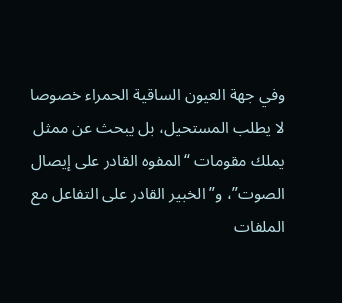وفي جهة العيون الساقية الحمراء خصوصا لا يطلب المستحيل، بل يبحث عن ممثل يملك مقومات “المفوه القادر على إيصال الصوت”، و”الخبير القادر على التفاعل مع الملفات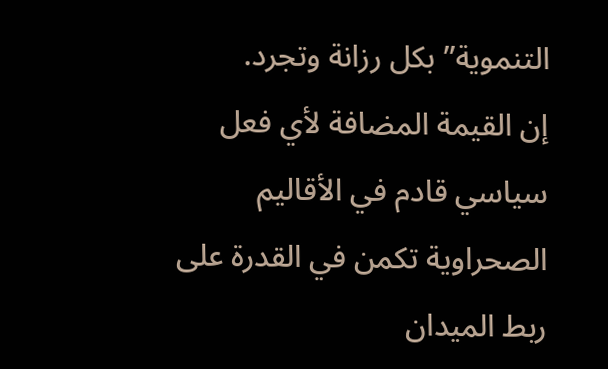التنموية” بكل رزانة وتجرد.
إن القيمة المضافة لأي فعل سياسي قادم في الأقاليم الصحراوية تكمن في القدرة على ربط الميدان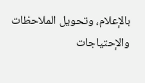بالإعلام، وتحويل الملاحظات والإحتياجات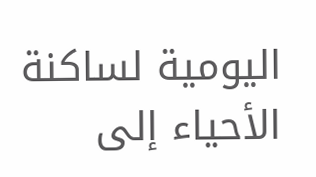اليومية لساكنة الأحياء إلى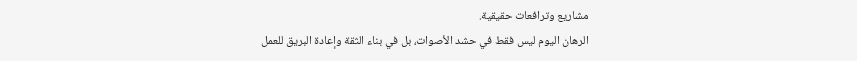مشاريع وترافعات حقيقية.
الرهان اليوم ليس فقط في حشد الأصوات، بل في بناء الثقة وإعادة البريق للعمل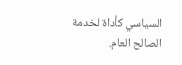السياسي كأداة لخدمة الصالح العام.